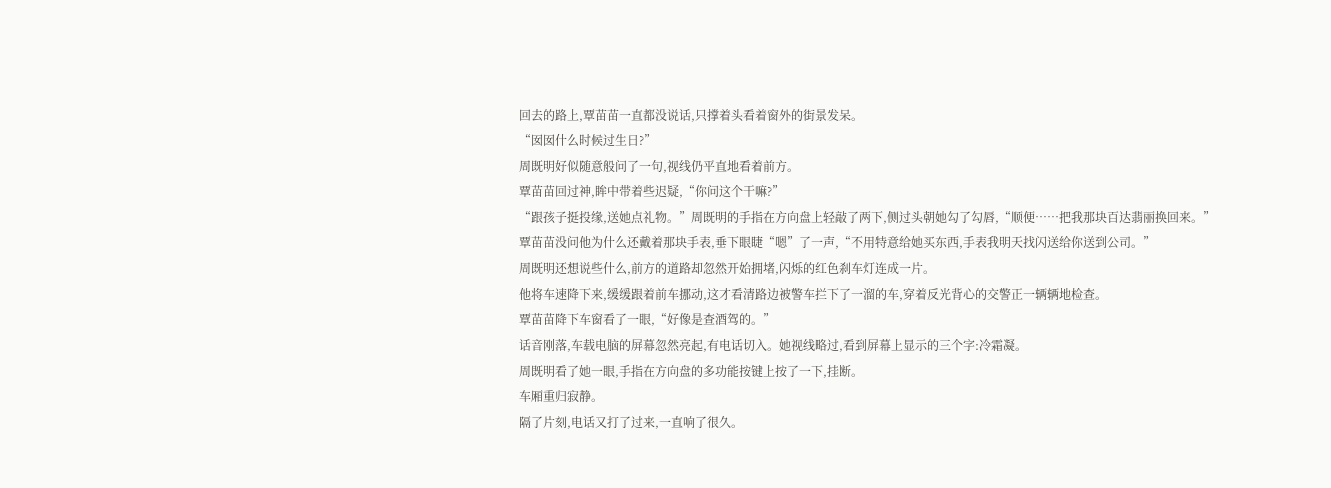回去的路上,覃苗苗一直都没说话,只撑着头看着窗外的街景发呆。
“囡囡什么时候过生日?”
周既明好似随意般问了一句,视线仍平直地看着前方。
覃苗苗回过神,眸中带着些迟疑,“你问这个干嘛?”
“跟孩子挺投缘,送她点礼物。”周既明的手指在方向盘上轻敲了两下,侧过头朝她勾了勾唇,“顺便……把我那块百达翡丽换回来。”
覃苗苗没问他为什么还戴着那块手表,垂下眼睫“嗯”了一声,“不用特意给她买东西,手表我明天找闪送给你送到公司。”
周既明还想说些什么,前方的道路却忽然开始拥堵,闪烁的红色刹车灯连成一片。
他将车速降下来,缓缓跟着前车挪动,这才看清路边被警车拦下了一溜的车,穿着反光背心的交警正一辆辆地检查。
覃苗苗降下车窗看了一眼,“好像是查酒驾的。”
话音刚落,车载电脑的屏幕忽然亮起,有电话切入。她视线略过,看到屏幕上显示的三个字:冷霜凝。
周既明看了她一眼,手指在方向盘的多功能按键上按了一下,挂断。
车厢重归寂静。
隔了片刻,电话又打了过来,一直响了很久。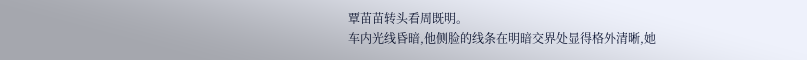覃苗苗转头看周既明。
车内光线昏暗,他侧脸的线条在明暗交界处显得格外清晰,她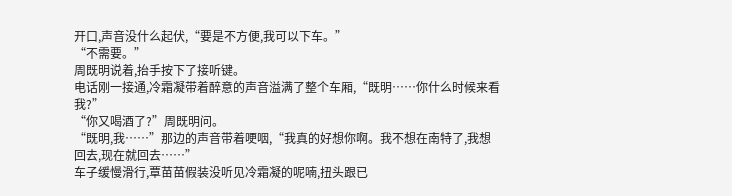开口,声音没什么起伏,“要是不方便,我可以下车。”
“不需要。”
周既明说着,抬手按下了接听键。
电话刚一接通,冷霜凝带着醉意的声音溢满了整个车厢,“既明……你什么时候来看我?”
“你又喝酒了?”周既明问。
“既明,我……”那边的声音带着哽咽,“我真的好想你啊。我不想在南特了,我想回去,现在就回去……”
车子缓慢滑行,覃苗苗假装没听见冷霜凝的呢喃,扭头跟已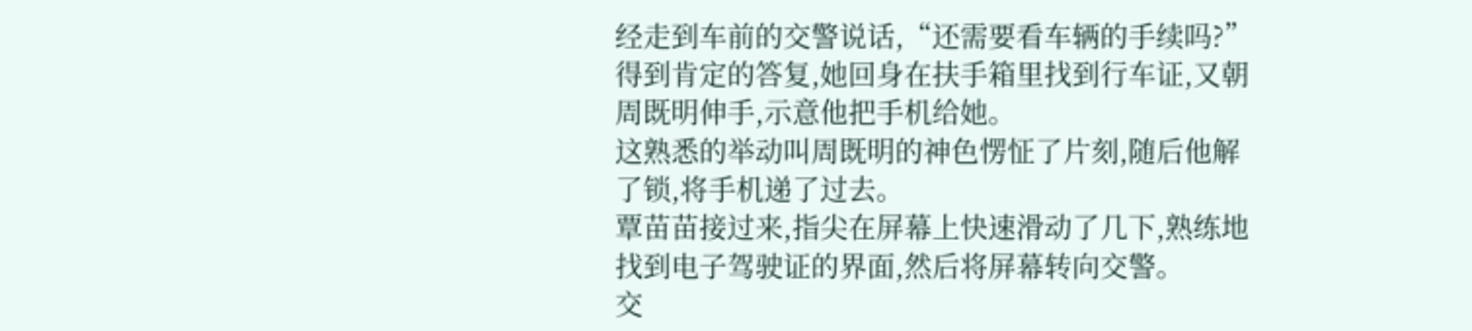经走到车前的交警说话,“还需要看车辆的手续吗?”
得到肯定的答复,她回身在扶手箱里找到行车证,又朝周既明伸手,示意他把手机给她。
这熟悉的举动叫周既明的神色愣怔了片刻,随后他解了锁,将手机递了过去。
覃苗苗接过来,指尖在屏幕上快速滑动了几下,熟练地找到电子驾驶证的界面,然后将屏幕转向交警。
交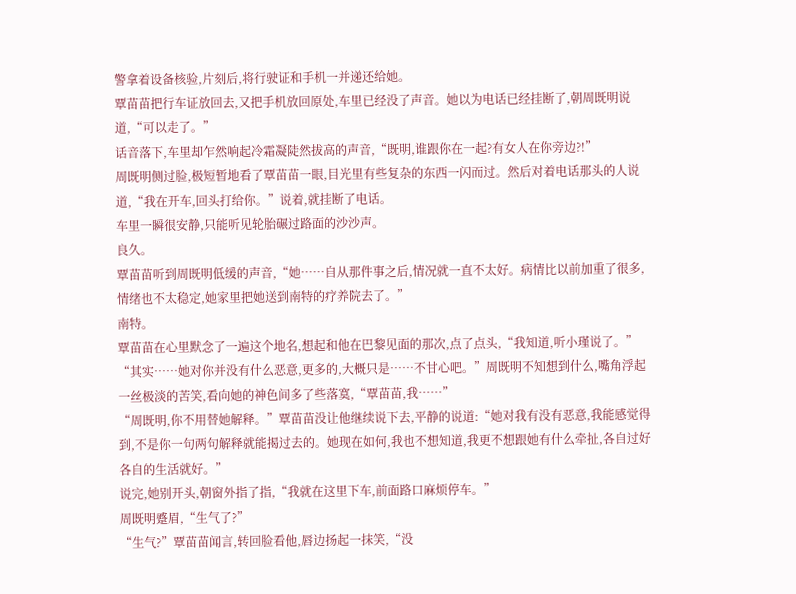警拿着设备核验,片刻后,将行驶证和手机一并递还给她。
覃苗苗把行车证放回去,又把手机放回原处,车里已经没了声音。她以为电话已经挂断了,朝周既明说道,“可以走了。”
话音落下,车里却乍然响起冷霜凝陡然拔高的声音,“既明,谁跟你在一起?有女人在你旁边?!”
周既明侧过脸,极短暂地看了覃苗苗一眼,目光里有些复杂的东西一闪而过。然后对着电话那头的人说道,“我在开车,回头打给你。”说着,就挂断了电话。
车里一瞬很安静,只能听见轮胎碾过路面的沙沙声。
良久。
覃苗苗听到周既明低缓的声音,“她……自从那件事之后,情况就一直不太好。病情比以前加重了很多,情绪也不太稳定,她家里把她送到南特的疗养院去了。”
南特。
覃苗苗在心里默念了一遍这个地名,想起和他在巴黎见面的那次,点了点头,“我知道,听小瑾说了。”
“其实……她对你并没有什么恶意,更多的,大概只是……不甘心吧。”周既明不知想到什么,嘴角浮起一丝极淡的苦笑,看向她的神色间多了些落寞,“覃苗苗,我……”
“周既明,你不用替她解释。”覃苗苗没让他继续说下去,平静的说道:“她对我有没有恶意,我能感觉得到,不是你一句两句解释就能揭过去的。她现在如何,我也不想知道,我更不想跟她有什么牵扯,各自过好各自的生活就好。”
说完,她别开头,朝窗外指了指,“我就在这里下车,前面路口麻烦停车。”
周既明蹙眉,“生气了?”
“生气?”覃苗苗闻言,转回脸看他,唇边扬起一抹笑,“没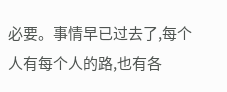必要。事情早已过去了,每个人有每个人的路,也有各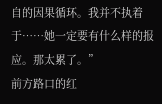自的因果循环。我并不执着于……她一定要有什么样的报应。那太累了。”
前方路口的红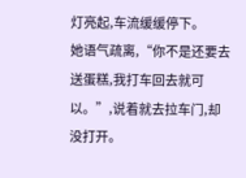灯亮起,车流缓缓停下。
她语气疏离,“你不是还要去送蛋糕,我打车回去就可以。”,说着就去拉车门,却没打开。